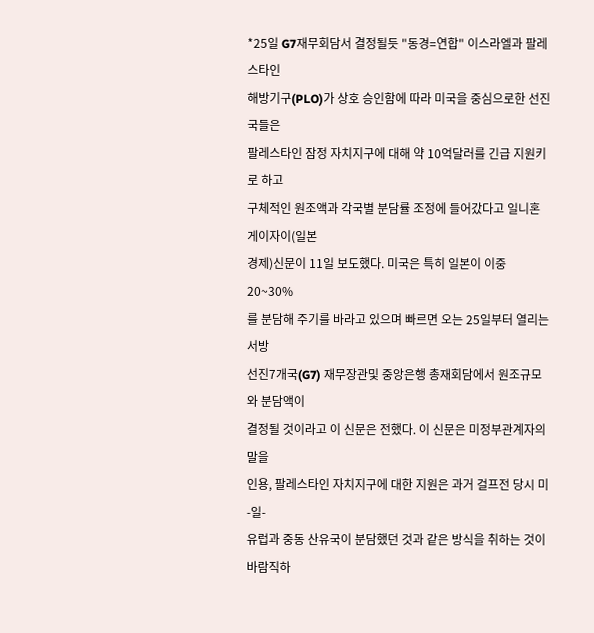*25일 G7재무회담서 결정될듯 "동경=연합" 이스라엘과 팔레스타인
해방기구(PLO)가 상호 승인함에 따라 미국을 중심으로한 선진국들은
팔레스타인 잠정 자치지구에 대해 약 10억달러를 긴급 지원키로 하고
구체적인 원조액과 각국별 분담률 조정에 들어갔다고 일니혼게이자이(일본
경제)신문이 11일 보도했다. 미국은 특히 일본이 이중 20~30%
를 분담해 주기를 바라고 있으며 빠르면 오는 25일부터 열리는 서방
선진7개국(G7) 재무장관및 중앙은행 총재회담에서 원조규모와 분담액이
결정될 것이라고 이 신문은 전했다. 이 신문은 미정부관계자의 말을
인용, 팔레스타인 자치지구에 대한 지원은 과거 걸프전 당시 미-일-
유럽과 중동 산유국이 분담했던 것과 같은 방식을 취하는 것이 바람직하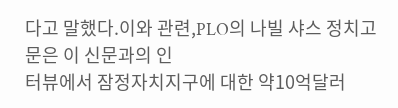다고 말했다.이와 관련,PLO의 나빌 샤스 정치고문은 이 신문과의 인
터뷰에서 잠정자치지구에 대한 약10억달러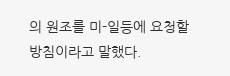의 원조를 미-일등에 요청할
방침이라고 말했다.